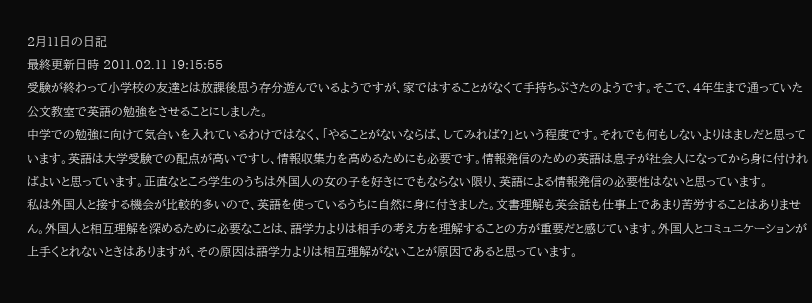2月11日の日記
最終更新日時 2011.02.11 19:15:55
受験が終わって小学校の友達とは放課後思う存分遊んでいるようですが、家ではすることがなくて手持ちぶさたのようです。そこで、4年生まで通っていた公文教室で英語の勉強をさせることにしました。
中学での勉強に向けて気合いを入れているわけではなく、「やることがないならば、してみれば?」という程度です。それでも何もしないよりはましだと思っています。英語は大学受験での配点が高いですし、情報収集力を高めるためにも必要です。情報発信のための英語は息子が社会人になってから身に付ければよいと思っています。正直なところ学生のうちは外国人の女の子を好きにでもならない限り、英語による情報発信の必要性はないと思っています。
私は外国人と接する機会が比較的多いので、英語を使っているうちに自然に身に付きました。文書理解も英会話も仕事上であまり苦労することはありません。外国人と相互理解を深めるために必要なことは、語学力よりは相手の考え方を理解することの方が重要だと感じています。外国人とコミュニケーションが上手くとれないときはありますが、その原因は語学力よりは相互理解がないことが原因であると思っています。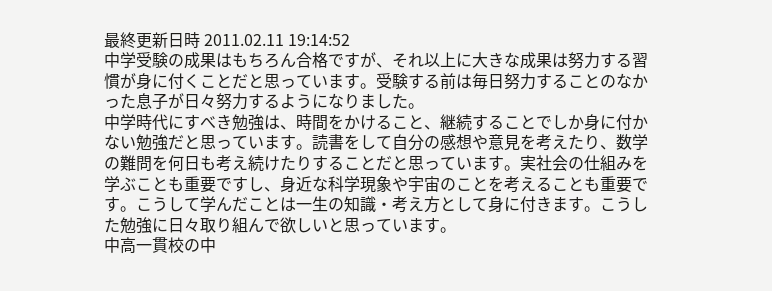最終更新日時 2011.02.11 19:14:52
中学受験の成果はもちろん合格ですが、それ以上に大きな成果は努力する習慣が身に付くことだと思っています。受験する前は毎日努力することのなかった息子が日々努力するようになりました。
中学時代にすべき勉強は、時間をかけること、継続することでしか身に付かない勉強だと思っています。読書をして自分の感想や意見を考えたり、数学の難問を何日も考え続けたりすることだと思っています。実社会の仕組みを学ぶことも重要ですし、身近な科学現象や宇宙のことを考えることも重要です。こうして学んだことは一生の知識・考え方として身に付きます。こうした勉強に日々取り組んで欲しいと思っています。
中高一貫校の中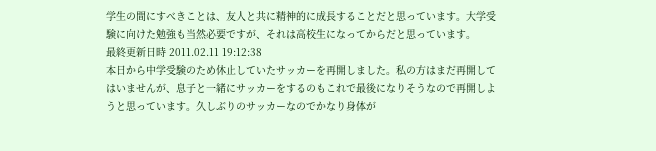学生の間にすべきことは、友人と共に精神的に成長することだと思っています。大学受験に向けた勉強も当然必要ですが、それは高校生になってからだと思っています。
最終更新日時 2011.02.11 19:12:38
本日から中学受験のため休止していたサッカーを再開しました。私の方はまだ再開してはいませんが、息子と一緒にサッカーをするのもこれで最後になりそうなので再開しようと思っています。久しぶりのサッカーなのでかなり身体が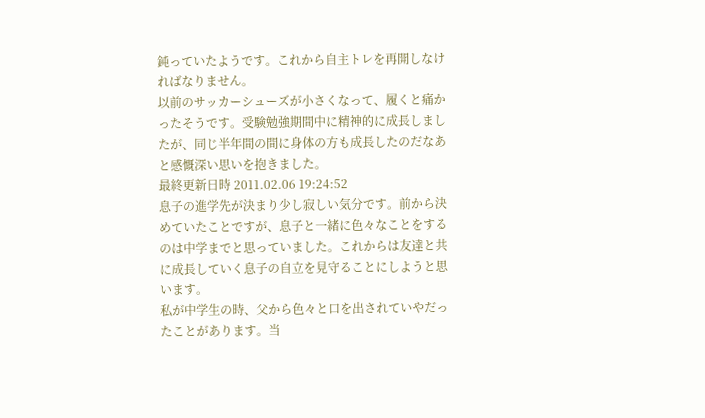鈍っていたようです。これから自主トレを再開しなければなりません。
以前のサッカーシューズが小さくなって、履くと痛かったそうです。受験勉強期間中に精神的に成長しましたが、同じ半年間の間に身体の方も成長したのだなあと感慨深い思いを抱きました。
最終更新日時 2011.02.06 19:24:52
息子の進学先が決まり少し寂しい気分です。前から決めていたことですが、息子と一緒に色々なことをするのは中学までと思っていました。これからは友達と共に成長していく息子の自立を見守ることにしようと思います。
私が中学生の時、父から色々と口を出されていやだったことがあります。当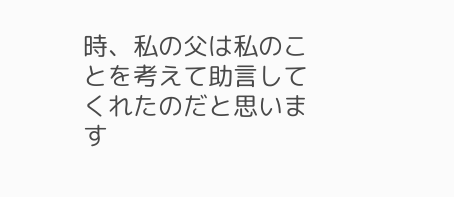時、私の父は私のことを考えて助言してくれたのだと思います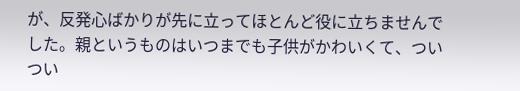が、反発心ばかりが先に立ってほとんど役に立ちませんでした。親というものはいつまでも子供がかわいくて、ついつい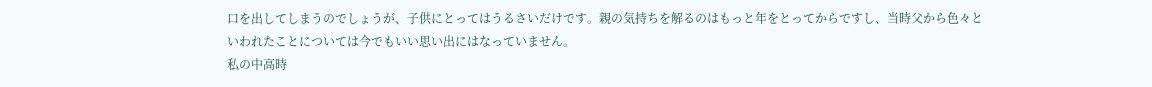口を出してしまうのでしょうが、子供にとってはうるさいだけです。親の気持ちを解るのはもっと年をとってからですし、当時父から色々といわれたことについては今でもいい思い出にはなっていません。
私の中高時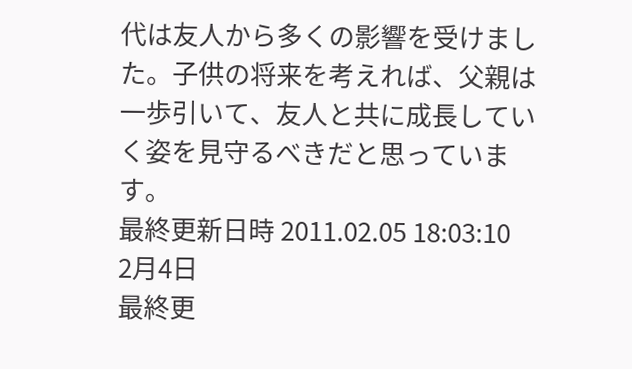代は友人から多くの影響を受けました。子供の将来を考えれば、父親は一歩引いて、友人と共に成長していく姿を見守るべきだと思っています。
最終更新日時 2011.02.05 18:03:10
2月4日
最終更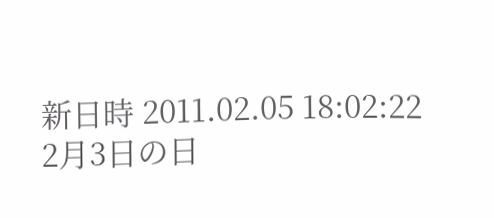新日時 2011.02.05 18:02:22
2月3日の日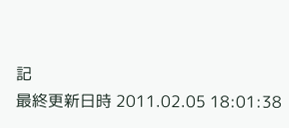記
最終更新日時 2011.02.05 18:01:38